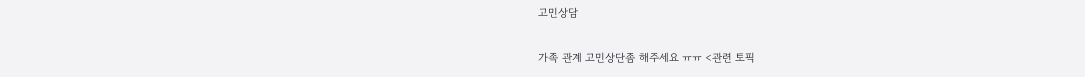고민상담

가족 관계 고민상단좀 해주세요 ㅠㅠ <관련 토픽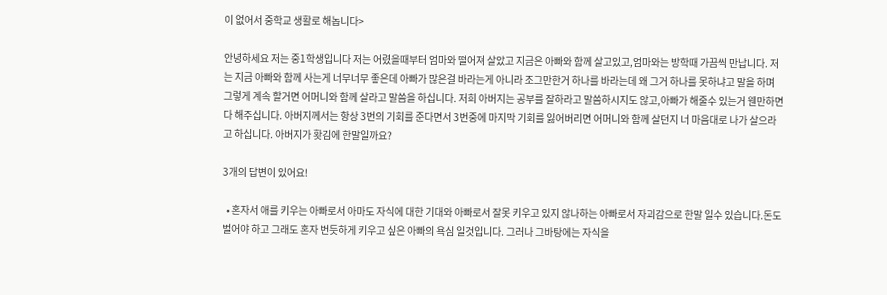이 없어서 중학교 생활로 해놉니다>

안녕하세요 저는 중1학생입니다 저는 어렸을때부터 엄마와 떨어져 살았고 지금은 아빠와 함께 살고있고,엄마와는 방학때 가끔씩 만납니다. 저는 지금 아빠와 함께 사는게 너무너무 좋은데 아빠가 많은걸 바라는게 아니라 조그만한거 하나를 바라는데 왜 그거 하나를 못하냐고 말을 하며 그렇게 계속 할거면 어머니와 함께 살라고 말씀을 하십니다. 저희 아버지는 공부를 잘하라고 말씀하시지도 않고,아빠가 해줄수 있는거 웬만하면 다 해주십니다. 아버지께서는 항상 3번의 기회를 준다면서 3번중에 마지막 기회를 잃어버리면 어머니와 함께 살던지 너 마음대로 나가 살으라고 하십니다. 아버지가 홧김에 한말일까요?

3개의 답변이 있어요!

  • 혼자서 애를 키우는 아빠로서 아마도 자식에 대한 기대와 아빠로서 잘못 키우고 있지 않나하는 아빠로서 자괴감으로 한말 일수 있습니다.돈도 벌어야 하고 그래도 혼자 번듯하게 키우고 싶은 아빠의 욕심 일것입니다. 그러나 그바탕에는 자식을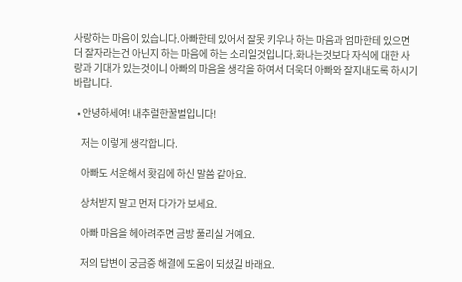사랑하는 마음이 있습니다.아빠한테 있어서 잘못 키우나 하는 마음과 엄마한테 있으면 더 잘자라는건 아닌지 하는 마음에 하는 소리일것입니다.화나는것보다 자식에 대한 사랑과 기대가 있는것이니 아빠의 마음을 생각을 하여서 더욱더 아빠와 잘지내도록 하시기 바랍니다.

  • 안녕하세여! 내추럴한꿀벌입니다!

    저는 이렇게 생각합니다.

    아빠도 서운해서 홧김에 하신 말씀 같아요.

    상처받지 말고 먼저 다가가 보세요.

    아빠 마음을 헤아려주면 금방 풀리실 거예요.

    저의 답변이 궁금증 해결에 도움이 되셨길 바래요.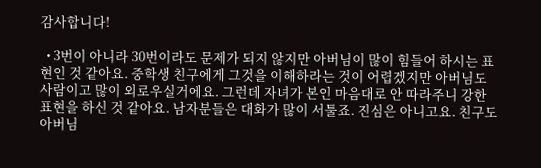감사합니다!

  • 3번이 아니라 30번이라도 문제가 되지 않지만 아버님이 많이 힘들어 하시는 표현인 것 같아요. 중학생 친구에게 그것을 이해하라는 것이 어렵겠지만 아버님도 사람이고 많이 외로우실거에요. 그런데 자녀가 본인 마음대로 안 따라주니 강한 표현을 하신 것 같아요. 남자분들은 대화가 많이 서툴죠. 진심은 아니고요. 친구도 아버님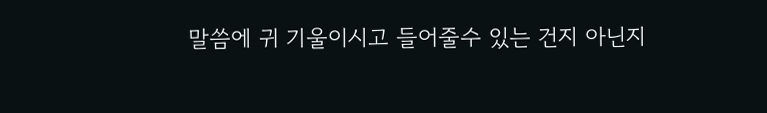말씀에 귀 기울이시고 들어줄수 있는 건지 아닌지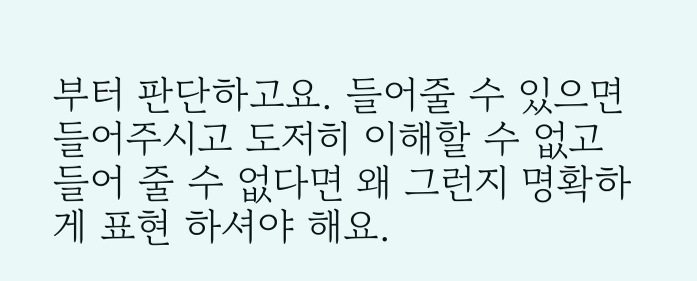부터 판단하고요. 들어줄 수 있으면 들어주시고 도저히 이해할 수 없고 들어 줄 수 없다면 왜 그런지 명확하게 표현 하셔야 해요.